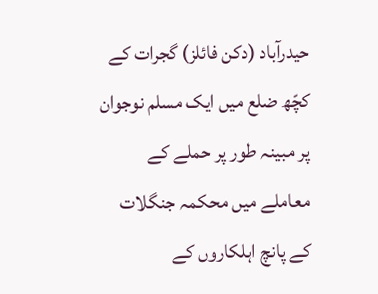حیدرآباد (دکن فائلز) گجرات کے کچّھ ضلع میں ایک مسلم نوجوان پر مبینہ طور پر حملے کے معاملے میں محکمہ جنگلات کے پانچ اہلکاروں کے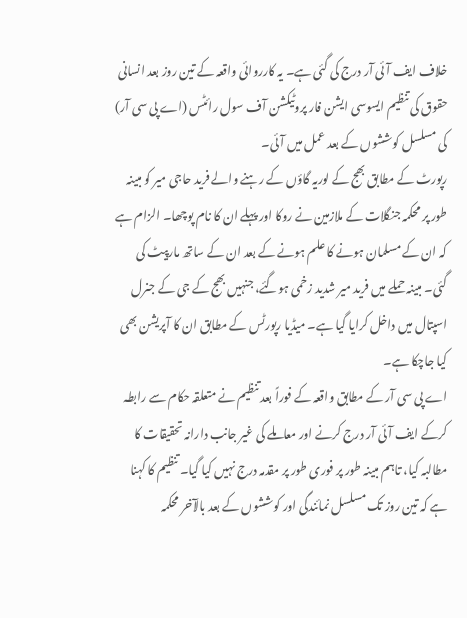خلاف ایف آئی آر درج کی گئی ہے۔ یہ کارروائی واقعہ کے تین روز بعد انسانی حقوق کی تنظیم ایسوسی ایشن فار پروٹیکشن آف سول رائٹس (اے پی سی آر) کی مسلسل کوششوں کے بعد عمل میں آئی۔
رپورٹ کے مطابق بھج کے لوریہ گاؤں کے رہنے والے فرید حاجی میر کو مبینہ طور پر محکمہ جنگلات کے ملازمین نے روکا اور پہلے ان کا نام پوچھا۔ الزام ہے کہ ان کے مسلمان ہونے کا علم ہونے کے بعد ان کے ساتھ مارپیٹ کی گئی۔ مبینہ حملے میں فرید میر شدید زخمی ہوگئے، جنہیں بھج کے جی کے جنرل اسپتال میں داخل کرایا گیا ہے۔ میڈیا رپورٹس کے مطابق ان کا آپریشن بھی کیا جاچکا ہے۔
اے پی سی آر کے مطابق واقعہ کے فوراً بعد تنظیم نے متعلقہ حکام سے رابطہ کرکے ایف آئی آر درج کرنے اور معاملے کی غیر جانب دارانہ تحقیقات کا مطالبہ کیا، تاہم مبینہ طور پر فوری طور پر مقدمہ درج نہیں کیا گیا۔ تنظیم کا کہنا ہے کہ تین روز تک مسلسل نمائندگی اور کوششوں کے بعد بالآخر محکمہ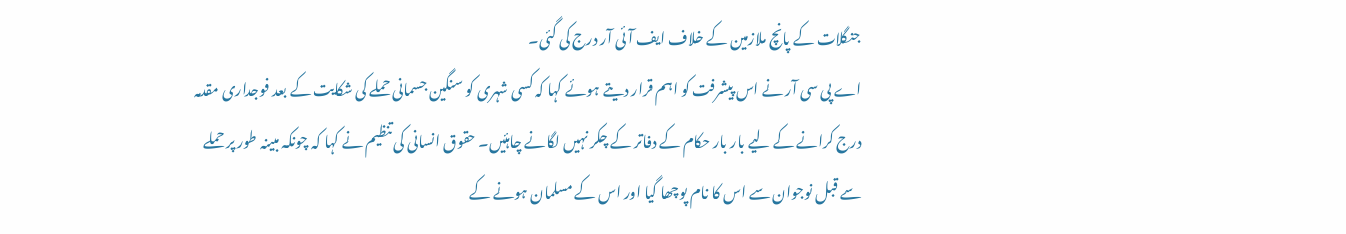جنگلات کے پانچ ملازمین کے خلاف ایف آئی آر درج کی گئی۔
اے پی سی آر نے اس پیشرفت کو اہم قرار دیتے ہوئے کہا کہ کسی شہری کو سنگین جسمانی حملے کی شکایت کے بعد فوجداری مقدمہ درج کرانے کے لیے بار بار حکام کے دفاتر کے چکر نہیں لگانے چاہئیں۔ حقوق انسانی کی تنظیم نے کہا کہ چونکہ مبینہ طور پر حملے سے قبل نوجوان سے اس کا نام پوچھا گیا اور اس کے مسلمان ہونے کے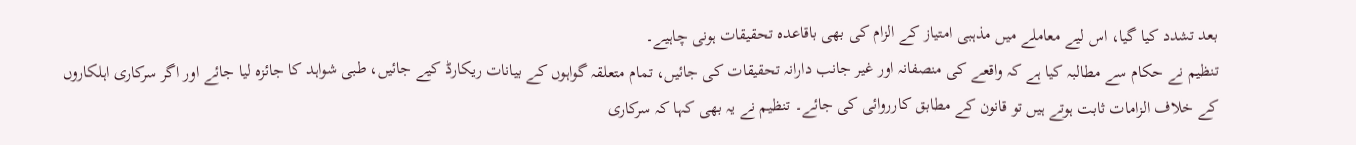بعد تشدد کیا گیا، اس لیے معاملے میں مذہبی امتیاز کے الزام کی بھی باقاعدہ تحقیقات ہونی چاہیے۔
تنظیم نے حکام سے مطالبہ کیا ہے کہ واقعے کی منصفانہ اور غیر جانب دارانہ تحقیقات کی جائیں، تمام متعلقہ گواہوں کے بیانات ریکارڈ کیے جائیں، طبی شواہد کا جائزہ لیا جائے اور اگر سرکاری اہلکاروں کے خلاف الزامات ثابت ہوتے ہیں تو قانون کے مطابق کارروائی کی جائے۔ تنظیم نے یہ بھی کہا کہ سرکاری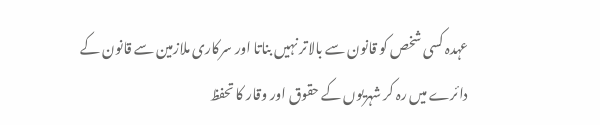عہدہ کسی شخص کو قانون سے بالاتر نہیں بناتا اور سرکاری ملازمین سے قانون کے دائرے میں رہ کر شہریوں کے حقوق اور وقار کا تحفظ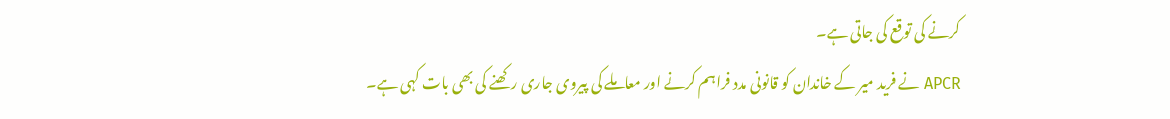کرنے کی توقع کی جاتی ہے۔
APCR نے فرید میر کے خاندان کو قانونی مدد فراہم کرنے اور معاملے کی پیروی جاری رکھنے کی بھی بات کہی ہے۔